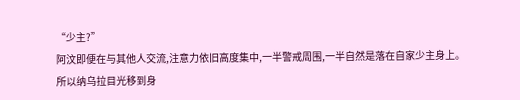“少主?”
阿汶即便在与其他人交流,注意力依旧高度集中,一半警戒周围,一半自然是落在自家少主身上。
所以纳乌拉目光移到身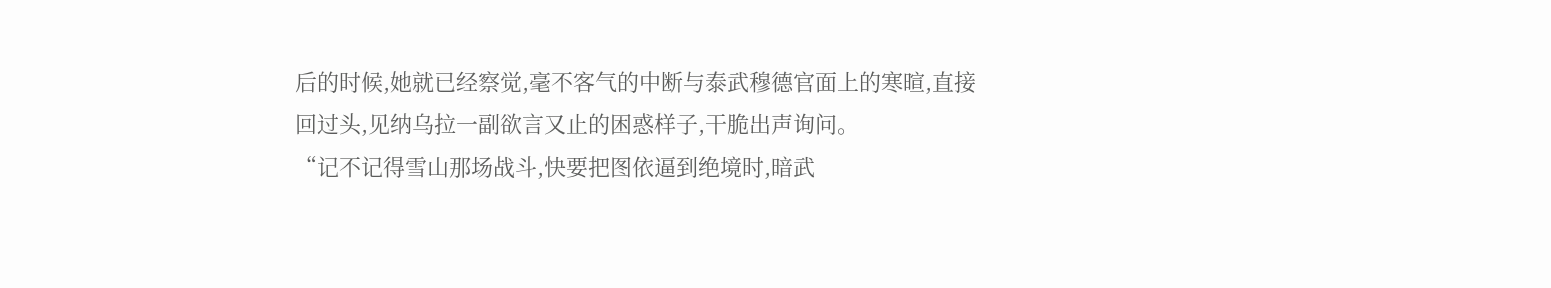后的时候,她就已经察觉,毫不客气的中断与泰武穆德官面上的寒暄,直接回过头,见纳乌拉一副欲言又止的困惑样子,干脆出声询问。
“记不记得雪山那场战斗,快要把图依逼到绝境时,暗武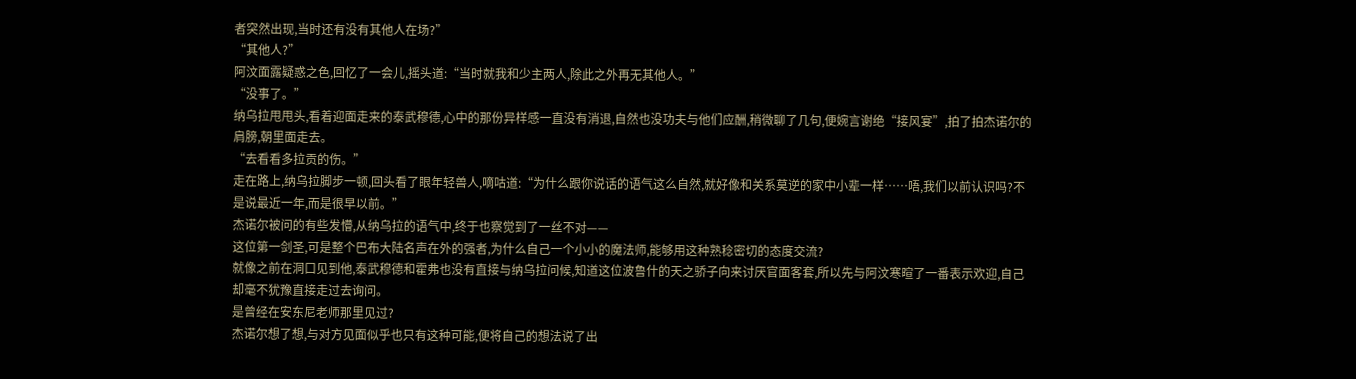者突然出现,当时还有没有其他人在场?”
“其他人?”
阿汶面露疑惑之色,回忆了一会儿,摇头道:“当时就我和少主两人,除此之外再无其他人。”
“没事了。”
纳乌拉甩甩头,看着迎面走来的泰武穆德,心中的那份异样感一直没有消退,自然也没功夫与他们应酬,稍微聊了几句,便婉言谢绝“接风宴”,拍了拍杰诺尔的肩膀,朝里面走去。
“去看看多拉贡的伤。”
走在路上,纳乌拉脚步一顿,回头看了眼年轻兽人,嘀咕道:“为什么跟你说话的语气这么自然,就好像和关系莫逆的家中小辈一样……唔,我们以前认识吗?不是说最近一年,而是很早以前。”
杰诺尔被问的有些发懵,从纳乌拉的语气中,终于也察觉到了一丝不对——
这位第一剑圣,可是整个巴布大陆名声在外的强者,为什么自己一个小小的魔法师,能够用这种熟稔密切的态度交流?
就像之前在洞口见到他,泰武穆德和霍弗也没有直接与纳乌拉问候,知道这位波鲁什的天之骄子向来讨厌官面客套,所以先与阿汶寒暄了一番表示欢迎,自己却毫不犹豫直接走过去询问。
是曾经在安东尼老师那里见过?
杰诺尔想了想,与对方见面似乎也只有这种可能,便将自己的想法说了出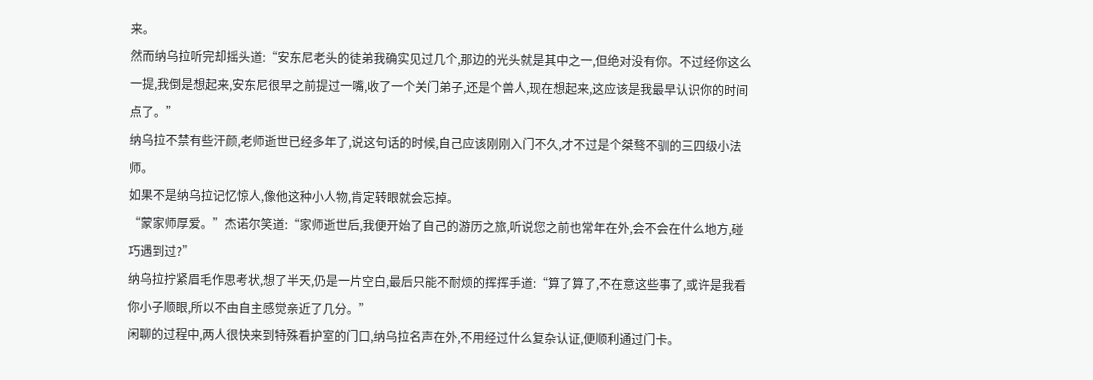来。
然而纳乌拉听完却摇头道:“安东尼老头的徒弟我确实见过几个,那边的光头就是其中之一,但绝对没有你。不过经你这么一提,我倒是想起来,安东尼很早之前提过一嘴,收了一个关门弟子,还是个兽人,现在想起来,这应该是我最早认识你的时间点了。”
纳乌拉不禁有些汗颜,老师逝世已经多年了,说这句话的时候,自己应该刚刚入门不久,才不过是个桀骜不驯的三四级小法师。
如果不是纳乌拉记忆惊人,像他这种小人物,肯定转眼就会忘掉。
“蒙家师厚爱。”杰诺尔笑道:“家师逝世后,我便开始了自己的游历之旅,听说您之前也常年在外,会不会在什么地方,碰巧遇到过?”
纳乌拉拧紧眉毛作思考状,想了半天,仍是一片空白,最后只能不耐烦的挥挥手道:“算了算了,不在意这些事了,或许是我看你小子顺眼,所以不由自主感觉亲近了几分。”
闲聊的过程中,两人很快来到特殊看护室的门口,纳乌拉名声在外,不用经过什么复杂认证,便顺利通过门卡。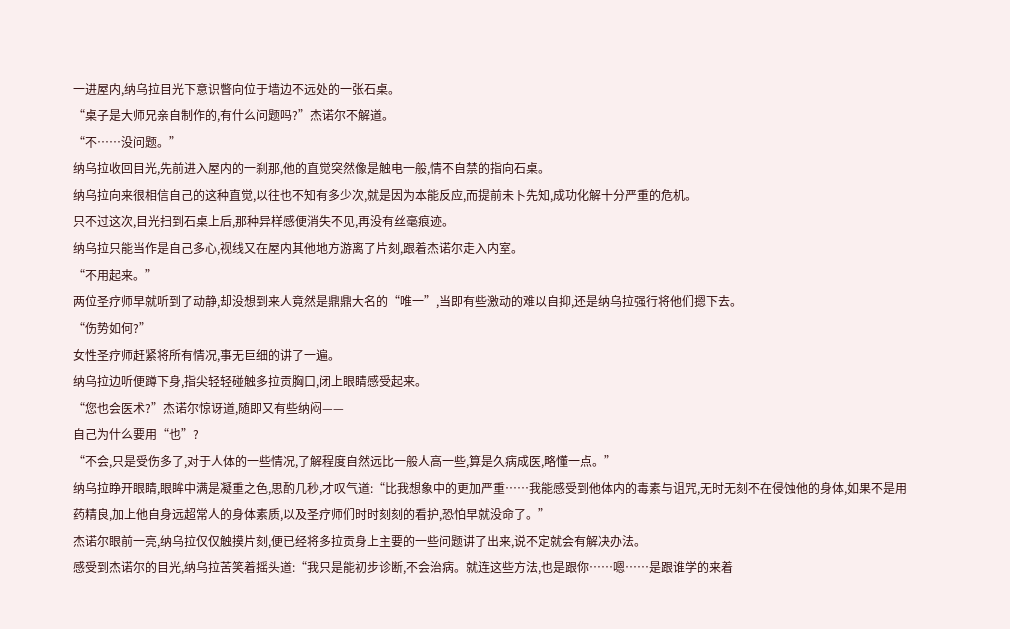一进屋内,纳乌拉目光下意识瞥向位于墙边不远处的一张石桌。
“桌子是大师兄亲自制作的,有什么问题吗?”杰诺尔不解道。
“不……没问题。”
纳乌拉收回目光,先前进入屋内的一刹那,他的直觉突然像是触电一般,情不自禁的指向石桌。
纳乌拉向来很相信自己的这种直觉,以往也不知有多少次,就是因为本能反应,而提前未卜先知,成功化解十分严重的危机。
只不过这次,目光扫到石桌上后,那种异样感便消失不见,再没有丝毫痕迹。
纳乌拉只能当作是自己多心,视线又在屋内其他地方游离了片刻,跟着杰诺尔走入内室。
“不用起来。”
两位圣疗师早就听到了动静,却没想到来人竟然是鼎鼎大名的“唯一”,当即有些激动的难以自抑,还是纳乌拉强行将他们摁下去。
“伤势如何?”
女性圣疗师赶紧将所有情况,事无巨细的讲了一遍。
纳乌拉边听便蹲下身,指尖轻轻碰触多拉贡胸口,闭上眼睛感受起来。
“您也会医术?”杰诺尔惊讶道,随即又有些纳闷——
自己为什么要用“也”?
“不会,只是受伤多了,对于人体的一些情况,了解程度自然远比一般人高一些,算是久病成医,略懂一点。”
纳乌拉睁开眼睛,眼眸中满是凝重之色,思酌几秒,才叹气道:“比我想象中的更加严重……我能感受到他体内的毒素与诅咒,无时无刻不在侵蚀他的身体,如果不是用药精良,加上他自身远超常人的身体素质,以及圣疗师们时时刻刻的看护,恐怕早就没命了。”
杰诺尔眼前一亮,纳乌拉仅仅触摸片刻,便已经将多拉贡身上主要的一些问题讲了出来,说不定就会有解决办法。
感受到杰诺尔的目光,纳乌拉苦笑着摇头道:“我只是能初步诊断,不会治病。就连这些方法,也是跟你……嗯……是跟谁学的来着